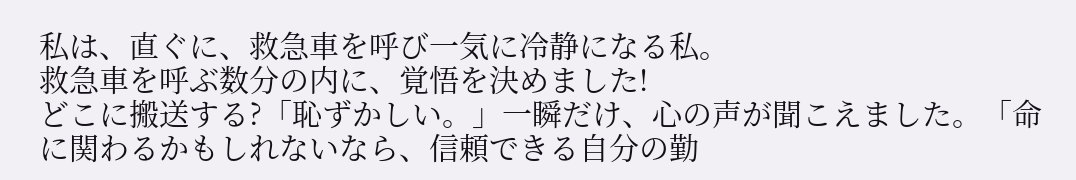私は、直ぐに、救急車を呼び一気に冷静になる私。
救急車を呼ぶ数分の内に、覚悟を決めました!
どこに搬送する?「恥ずかしい。」一瞬だけ、心の声が聞こえました。「命に関わるかもしれないなら、信頼できる自分の勤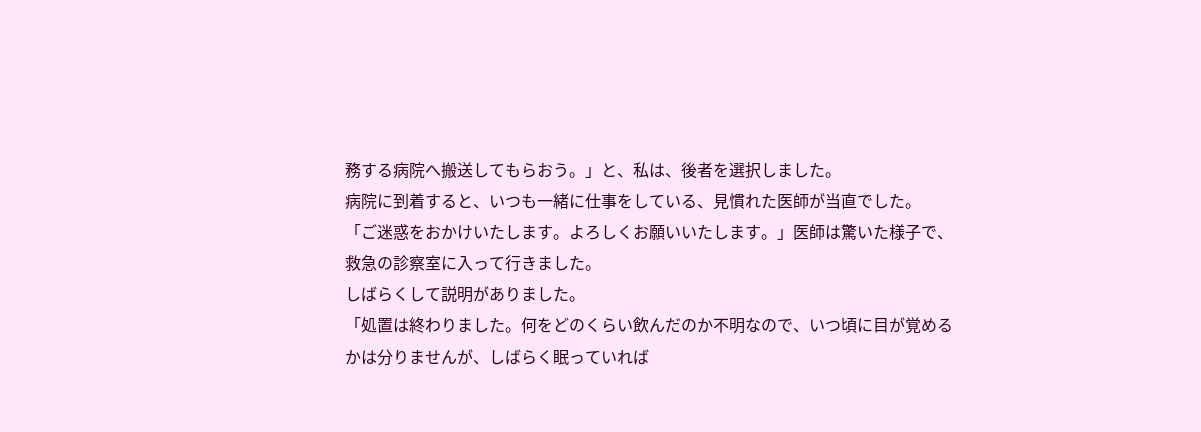務する病院へ搬送してもらおう。」と、私は、後者を選択しました。
病院に到着すると、いつも一緒に仕事をしている、見慣れた医師が当直でした。
「ご迷惑をおかけいたします。よろしくお願いいたします。」医師は驚いた様子で、救急の診察室に入って行きました。
しばらくして説明がありました。
「処置は終わりました。何をどのくらい飲んだのか不明なので、いつ頃に目が覚めるかは分りませんが、しばらく眠っていれば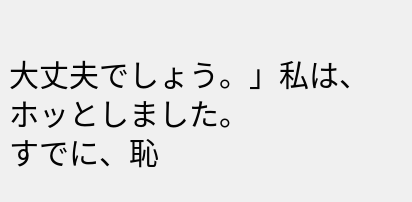大丈夫でしょう。」私は、ホッとしました。
すでに、恥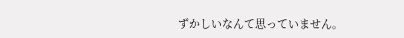ずかしいなんて思っていません。